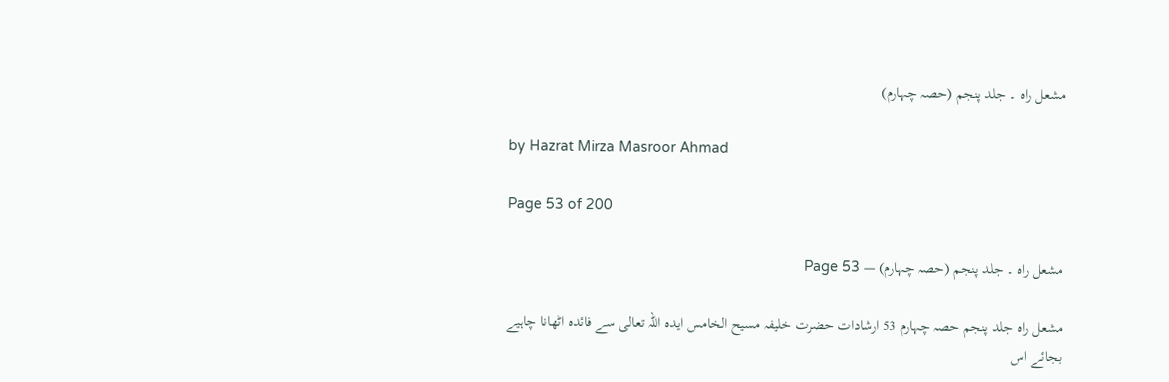مشعل راہ ۔ جلد پنجم (حصہ چہارم)

by Hazrat Mirza Masroor Ahmad

Page 53 of 200

مشعل راہ ۔ جلد پنجم (حصہ چہارم) — Page 53

مشعل راه جلد پنجم حصہ چہارم 53 ارشادات حضرت خلیفہ مسیح الخامس ایدہ اللہ تعالی سے فائدہ اٹھانا چاہیے بجائے اس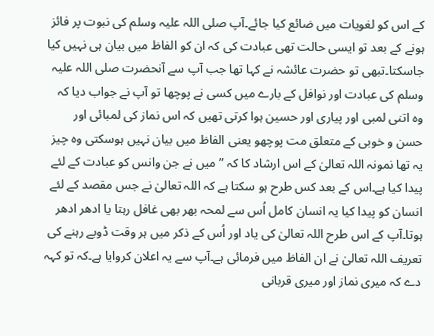کے اس کو لغویات میں ضائع کیا جائے۔آپ صلی اللہ علیہ وسلم کی نبوت پر فائز ہونے کے بعد تو ایسی حالت تھی عبادت کی کہ ان کو الفاظ میں بیان ہی نہیں کیا جاسکتا۔تبھی تو حضرت عائشہ نے کہا تھا جب آپ سے آنحضرت صلی اللہ علیہ وسلم کی عبادت اور نوافل کے بارے میں کسی نے پوچھا تو آپ نے جواب دیا کہ وہ اتنی لمبی اور پیاری اور حسین ہوا کرتی تھیں کہ اس نماز کی لمبائی اور حسن و خوبی کے متعلق مت پوچھو یعنی الفاظ میں بیان نہیں ہوسکتی وہ چیز یہ تھا نمونہ اللہ تعالیٰ کے اس ارشاد کا کہ ”میں نے جن وانس کو عبادت کے لئے پیدا کیا ہے۔اس کے بعد کس طرح ہو سکتا ہے کہ اللہ تعالیٰ نے جس مقصد کے لئے انسان کو پیدا کیا یہ انسان کامل اُس سے لمحہ بھر بھی غافل رہتا یا ادھر ادھر ہوتا۔آپ کے اس طرح اللہ تعالیٰ کی یاد اور اُس کے ذکر میں ہر وقت ڈوبے رہنے کی تعریف اللہ تعالیٰ نے ان الفاظ میں فرمائی ہے۔آپ سے یہ اعلان کروایا ہے۔کہ تو کہہ دے کہ میری نماز اور میری قربانی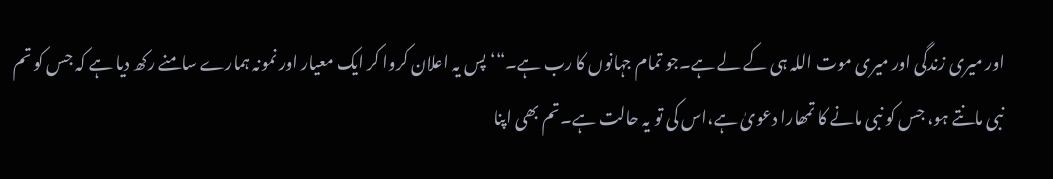اور میری زندگی اور میری موت اللہ ہی کے لے ہے۔جو تمام جہانوں کا رب ہے۔“‘ پس یہ اعلان کروا کر ایک معیار اور نمونہ ہمارے سامنے رکھ دیا ہے کہ جس کو تم نبی مانتے ہو، جس کو نبی مانے کا تمھارا دعویٰ ہے،اس کی تو یہ حالت ہے۔تم بھی اپنا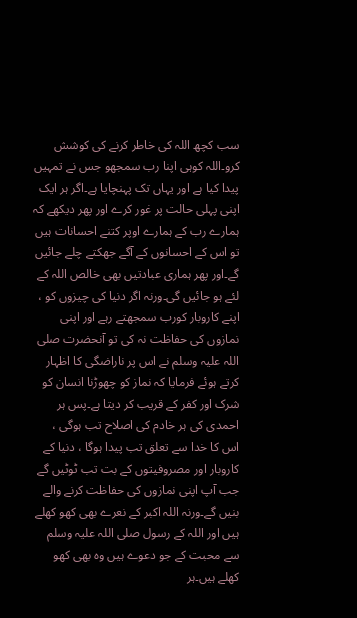سب کچھ اللہ کی خاطر کرنے کی کوشش کرو۔اللہ کوہی اپنا رب سمجھو جس نے تمہیں پیدا کیا ہے اور یہاں تک پہنچایا ہے۔اگر ہر ایک اپنی پہلی حالت پر غور کرے اور پھر دیکھے کہ ہمارے رب کے ہمارے اوپر کتنے احسانات ہیں تو اس کے احسانوں کے آگے جھکتے چلے جائیں گے۔اور پھر ہماری عبادتیں بھی خالص اللہ کے لئے ہو جائیں گی۔ورنہ اگر دنیا کی چیزوں کو ، اپنے کاروبار کورب سمجھتے رہے اور اپنی نمازوں کی حفاظت نہ کی تو آنحضرت صلی اللہ علیہ وسلم نے اس پر ناراضگی کا اظہار کرتے ہوئے فرمایا کہ نماز کو چھوڑنا انسان کو شرک اور کفر کے قریب کر دیتا ہے۔پس ہر احمدی کی ہر خادم کی اصلاح تب ہوگی ، اس کا خدا سے تعلق تب پیدا ہوگا ، دنیا کے کاروبار اور مصروفیتوں کے بت تب ٹوٹیں گے جب آپ اپنی نمازوں کی حفاظت کرنے والے بنیں گے۔ورنہ اللہ اکبر کے نعرے بھی کھو کھلے ہیں اور اللہ کے رسول صلی اللہ علیہ وسلم سے محبت کے جو دعوے ہیں وہ بھی کھو کھلے ہیں۔ہر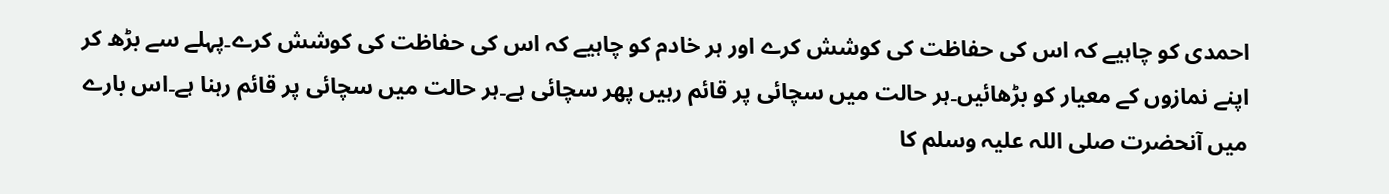احمدی کو چاہیے کہ اس کی حفاظت کی کوشش کرے اور ہر خادم کو چاہیے کہ اس کی حفاظت کی کوشش کرے۔پہلے سے بڑھ کر اپنے نمازوں کے معیار کو بڑھائیں۔ہر حالت میں سچائی پر قائم رہیں پھر سچائی ہے۔ہر حالت میں سچائی پر قائم رہنا ہے۔اس بارے میں آنحضرت صلی اللہ علیہ وسلم کا